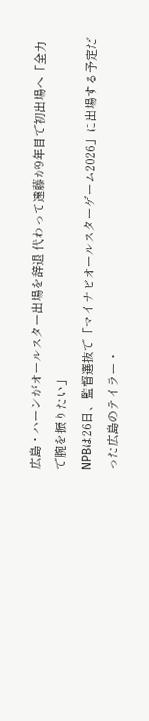広島・ハーンがオールスター出場を辞退 代わって遠藤が9年目で初出場へ「全力で腕を振りたい」
NPBは26日、監督選抜で「マイナビオールスターゲーム2026」に出場する予定だった広島のテイラー・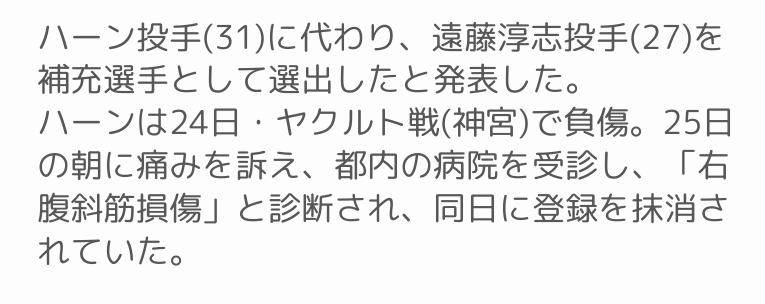ハーン投手(31)に代わり、遠藤淳志投手(27)を補充選手として選出したと発表した。
ハーンは24日・ヤクルト戦(神宮)で負傷。25日の朝に痛みを訴え、都内の病院を受診し、「右腹斜筋損傷」と診断され、同日に登録を抹消されていた。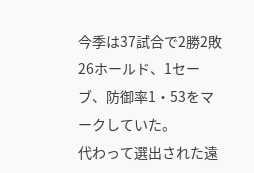今季は37試合で2勝2敗26ホールド、1セーブ、防御率1・53をマークしていた。
代わって選出された遠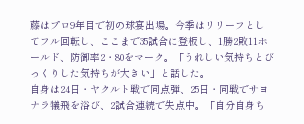藤はプロ9年目で初の球宴出場。今季はリリーフとしてフル回転し、ここまで35試合に登板し、1勝2敗11ホールド、防御率2・80をマーク。「うれしい気持ちとびっくりした気持ちが大きい」と話した。
自身は24日・ヤクルト戦で同点弾、25日・同戦でサヨナラ犠飛を浴び、2試合連続で失点中。「自分自身ち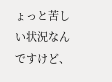ょっと苦しい状況なんですけど、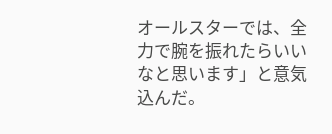オールスターでは、全力で腕を振れたらいいなと思います」と意気込んだ。